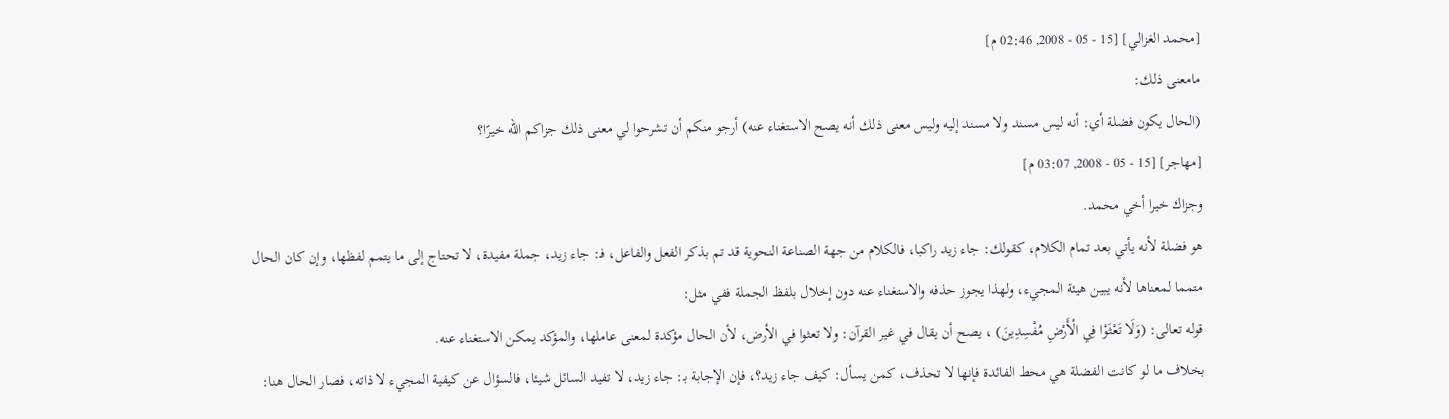[محمد الغزالي] [15 - 05 - 2008, 02:46 م]
مامعنى ذلك:
(الحال يكون فضلة أي: أنه ليس مسند ولا مسند إليه وليس معنى ذلك أنه يصح الاستغناء عنه) أرجو منكم أن تشرحوا لي معنى ذلك جزاكم الله خيرًا؟
[مهاجر] [15 - 05 - 2008, 03:07 م]
وجزاك خيرا أخي محمد.
هو فضلة لأنه يأتي بعد تمام الكلام، كقولك: جاء زيد راكبا، فالكلام من جهة الصناعة النحوية قد تم بذكر الفعل والفاعل، فـ: جاء زيد، جملة مفيدة، لا تحتاج إلى ما يتمم لفظها، وإن كان الحال متمما لمعناها لأنه يبين هيئة المجيء، ولهذا يجوز حذفه والاستغناء عنه دون إخلال بلفظ الجملة ففي مثل:
قوله تعالى: (وَلَا تَعْثَوْا فِي الْأَرْضِ مُفْسِدِينَ) ، يصح أن يقال في غير القرآن: ولا تعثوا في الأرض، لأن الحال مؤكدة لمعنى عاملها، والمؤكد يمكن الاستغناء عنه.
بخلاف ما لو كانت الفضلة هي محط الفائدة فإنها لا تحذف، كمن يسأل: كيف جاء زيد؟، فإن الإجابة بـ: جاء زيد، لا تفيد السائل شيئا، فالسؤال عن كيفية المجيء لا ذاته، فصار الحال هنا: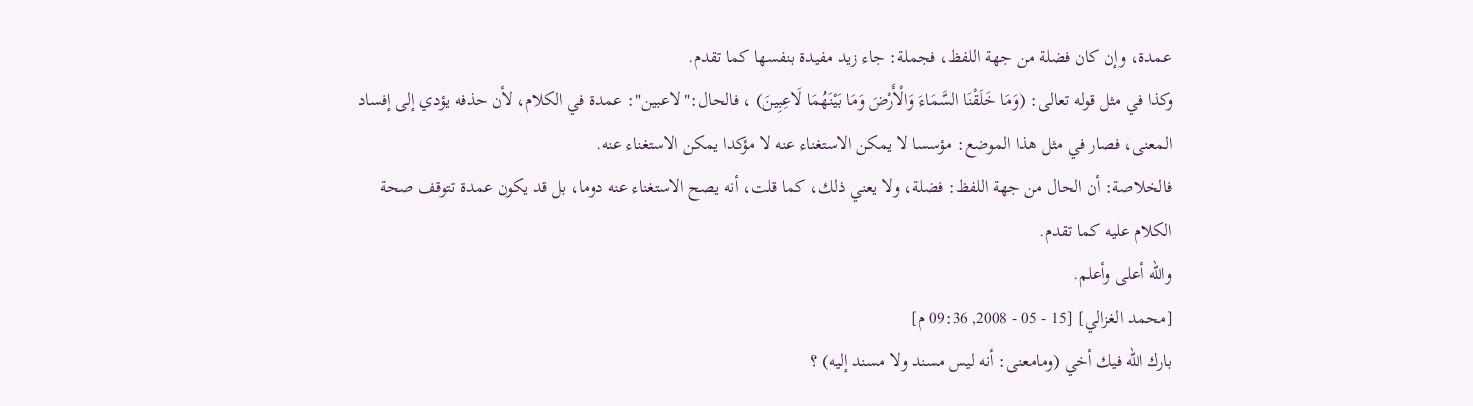عمدة، وإن كان فضلة من جهة اللفظ، فجملة: جاء زيد مفيدة بنفسها كما تقدم.
وكذا في مثل قوله تعالى: (وَمَا خَلَقْنَا السَّمَاءَ وَالْأَرْضَ وَمَا بَيْنَهُمَا لَاعِبِينَ) ، فالحال:"لاعبين": عمدة في الكلام، لأن حذفه يؤدي إلى إفساد المعنى، فصار في مثل هذا الموضع: مؤسسا لا يمكن الاستغناء عنه لا مؤكدا يمكن الاستغناء عنه.
فالخلاصة: أن الحال من جهة اللفظ: فضلة، ولا يعني ذلك، كما قلت، أنه يصح الاستغناء عنه دوما، بل قد يكون عمدة تتوقف صحة الكلام عليه كما تقدم.
والله أعلى وأعلم.
[محمد الغزالي] [15 - 05 - 2008, 09:36 م]
بارك الله فيك أخي (ومامعنى: أنه ليس مسند ولا مسند إليه) ؟